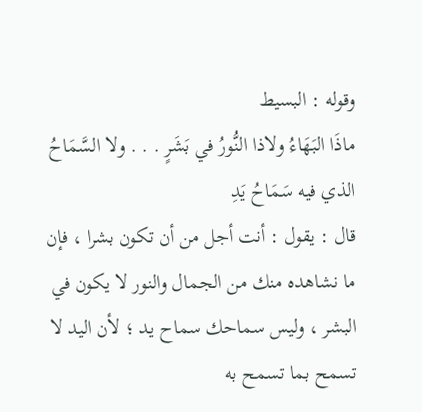وقوله : البسيط
ماذَا البَهَاءُ ولاذا النُّورُ في بَشَرٍ . . . ولا السَّمَاحُ الذي فيه سَمَاحُ يَدِ
قال : يقول : أنت أجل من أن تكون بشرا ، فإن ما نشاهده منك من الجمال والنور لا يكون في البشر ، وليس سماحك سماح يد ؛ لأن اليد لا تسمح بما تسمح به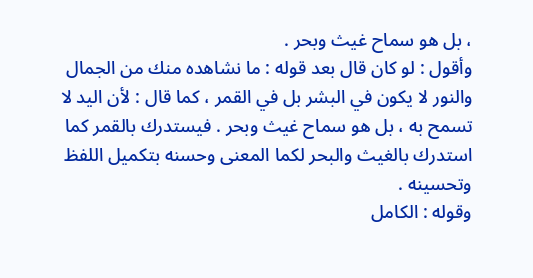، بل هو سماح غيث وبحر .
وأقول : لو كان قال بعد قوله : ما نشاهده منك من الجمال والنور لا يكون في البشر بل في القمر ، كما قال : لأن اليد لا تسمح به ، بل هو سماح غيث وبحر . فيستدرك بالقمر كما استدرك بالغيث والبحر لكما المعنى وحسنه بتكميل اللفظ
وتحسينه .
وقوله : الكامل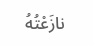نازَعْتُهُ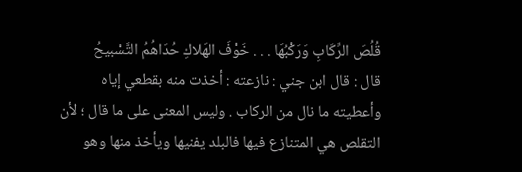قُلُصَ الرِّكَابِ وَرَكْبُهَا . . . خَوْفَ الهَلاكِ حُدَاهُمُ التَّسْبيحُ
قال : قال ابن جني : نازعته : أخذت منه بقطعي إياه وأعطيته ما نال من الركاب . وليس المعنى على ما قال ؛ لأن التقلص هي المتنازع فيها فالبلد يفنيها ويأخذ منها وهو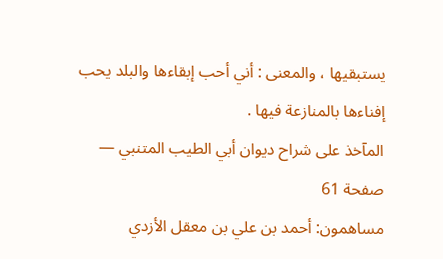يستبقيها ، والمعنى : أني أحب إبقاءها والبلد يحب إفناءها بالمنازعة فيها .
المآخذ على شراح ديوان أبي الطيب المتنبي — صفحة 61
مساهمون: أحمد بن علي بن معقل الأزدي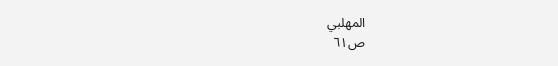المهلبي
ص٦١